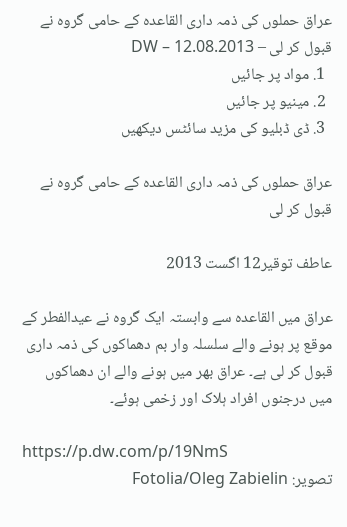عراق حملوں کی ذمہ داری القاعدہ کے حامی گروہ نے قبول کر لی – DW – 12.08.2013
  1. مواد پر جائیں
  2. مینیو پر جائیں
  3. ڈی ڈبلیو کی مزید سائٹس دیکھیں

عراق حملوں کی ذمہ داری القاعدہ کے حامی گروہ نے قبول کر لی

عاطف توقیر12 اگست 2013

عراق میں القاعدہ سے وابستہ ایک گروہ نے عیدالفطر کے موقع پر ہونے والے سلسلہ وار بم دھماکوں کی ذمہ داری قبول کر لی ہے۔ عراق بھر میں ہونے والے ان دھماکوں میں درجنوں افراد ہلاک اور زخمی ہوئے۔

https://p.dw.com/p/19NmS
تصویر: Fotolia/Oleg Zabielin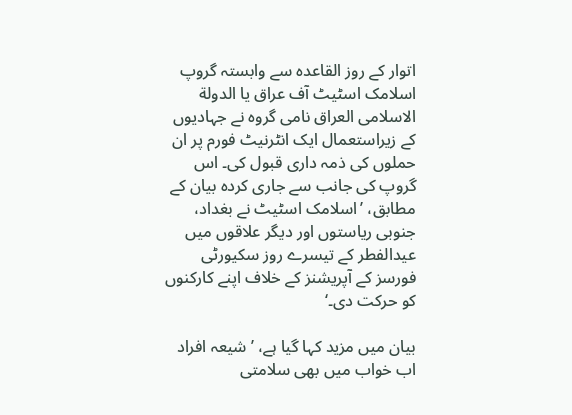اتوار کے روز القاعدہ سے وابستہ گروپ اسلامک اسٹیٹ آف عراق یا الدولة الاسلامی العراق نامی گروہ نے جہادیوں کے زیراستعمال ایک انٹرنیٹ فورم پر ان حملوں کی ذمہ داری قبول کی۔ اس گروپ کی جانب سے جاری کردہ بیان کے مطابق، ’اسلامک اسٹیٹ نے بغداد، جنوبی ریاستوں اور دیگر علاقوں میں عیدالفطر کے تیسرے روز سکیورٹی فورسز کے آپریشنز کے خلاف اپنے کارکنوں کو حرکت دی۔‘

بیان میں مزید کہا گیا ہے، ’شیعہ افراد اب خواب میں بھی سلامتی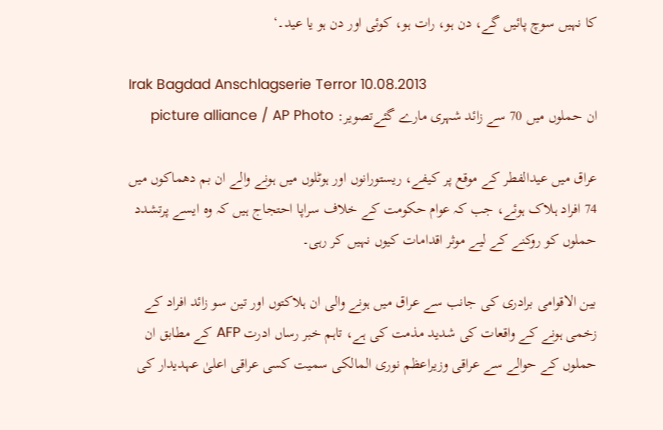کا نہیں سوچ پائیں گے، دن ہو، رات ہو، کوئی اور دن ہو یا عید۔‘

Irak Bagdad Anschlagserie Terror 10.08.2013
ان حملوں میں 70 سے زائد شہری مارے گئےتصویر: picture alliance / AP Photo

عراق میں عیدالفطر کے موقع پر کیفے، ریستورانوں اور ہوٹلوں میں ہونے والے ان بم دھماکوں میں 74 افراد ہلاک ہوئے، جب کہ عوام حکومت کے خلاف سراپا احتجاج ہیں کہ وہ ایسے پرتشدد حملوں کو روکنے کے لیے موثر اقدامات کیوں نہیں کر رہی۔

بین الاقوامی برادری کی جانب سے عراق میں ہونے والی ان ہلاکتوں اور تین سو زائد افراد کے زخمی ہونے کے واقعات کی شدید مذمت کی ہے، تاہم خبر رساں ادرت AFP کے مطابق ان حملوں کے حوالے سے عراقی وزیراعظم نوری المالکی سمیت کسی عراقی اعلیٰ عہدیدار کی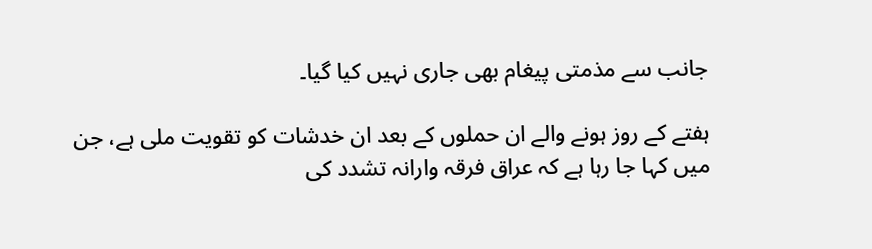جانب سے مذمتی پیغام بھی جاری نہیں کیا گیا۔

ہفتے کے روز ہونے والے ان حملوں کے بعد ان خدشات کو تقویت ملی ہے، جن میں کہا جا رہا ہے کہ عراق فرقہ وارانہ تشدد کی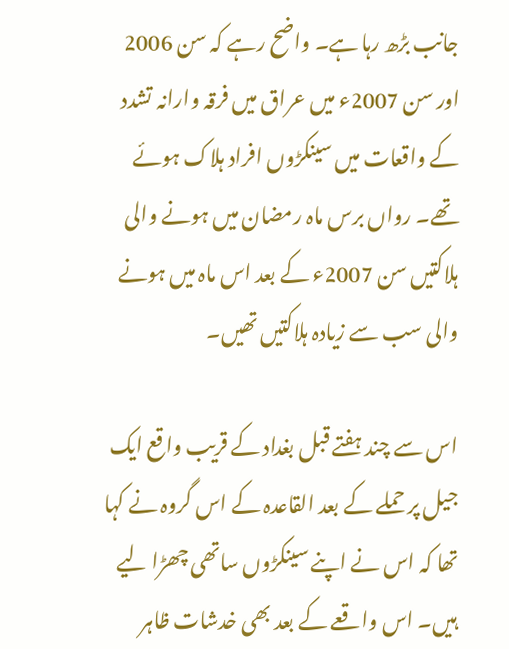جانب بڑھ رہا ہے۔ واضح رہے کہ سن 2006 اور سن 2007ء میں عراق میں فرقہ وارانہ تشدد کے واقعات میں سینکڑوں افراد ہلاک ہوئے تھے۔ رواں برس ماہ رمضان میں ہونے والی ہلاکتیں سن 2007ء کے بعد اس ماہ میں ہونے والی سب سے زیادہ ہلاکتیں تھیں۔

اس سے چند ہفتے قبل بغداد کے قریب واقع ایک جیل پر حملے کے بعد القاعدہ کے اس گروہ نے کہا تھا کہ اس نے اپنے سینکڑوں ساتھی چھڑا لیے ہیں۔ اس واقعے کے بعد بھی خدشات ظاہر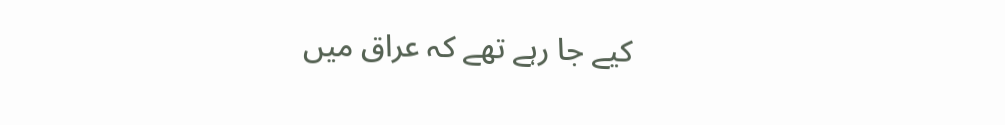کیے جا رہے تھے کہ عراق میں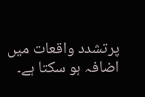پرتشدد واقعات میں اضافہ ہو سکتا ہے۔